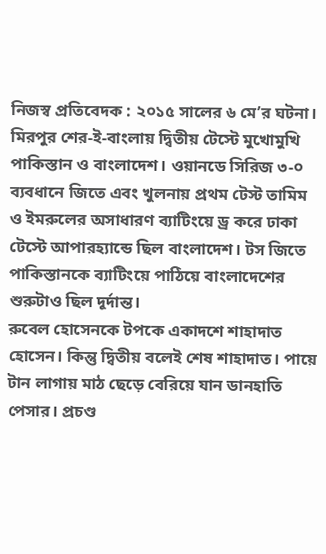নিজস্ব প্রতিবেদক : ২০১৫ সালের ৬ মে’র ঘটনা। মিরপুর শের-ই-বাংলায় দ্বিতীয় টেস্টে মুখোমুখি পাকিস্তান ও বাংলাদেশ। ওয়ানডে সিরিজ ৩-০ ব্যবধানে জিতে এবং খুলনায় প্রথম টেস্ট তামিম ও ইমরুলের অসাধারণ ব্যাটিংয়ে ড্র করে ঢাকা টেস্টে আপারহ্যান্ডে ছিল বাংলাদেশ। টস জিতে পাকিস্তানকে ব্যাটিংয়ে পাঠিয়ে বাংলাদেশের শুরুটাও ছিল দূর্দান্ত।
রুবেল হোসেনকে টপকে একাদশে শাহাদাত হোসেন। কিন্তু দ্বিতীয় বলেই শেষ শাহাদাত। পায়ে টান লাগায় মাঠ ছেড়ে বেরিয়ে যান ডানহাতি পেসার। প্রচণ্ড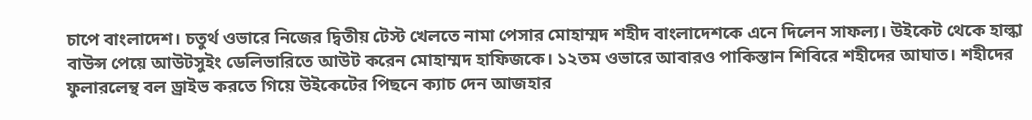চাপে বাংলাদেশ। চতুর্থ ওভারে নিজের দ্বিতীয় টেস্ট খেলতে নামা পেসার মোহাম্মদ শহীদ বাংলাদেশকে এনে দিলেন সাফল্য। উইকেট থেকে হাল্কা বাউন্স পেয়ে আউটসুইং ডেলিভারিতে আউট করেন মোহাম্মদ হাফিজকে। ১২তম ওভারে আবারও পাকিস্তান শিবিরে শহীদের আঘাত। শহীদের ফুলারলেন্থ বল ড্রাইভ করতে গিয়ে উইকেটের পিছনে ক্যাচ দেন আজহার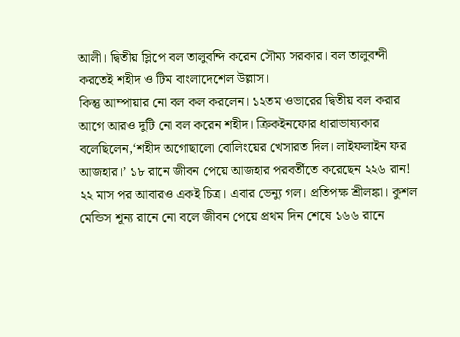আলী। দ্বিতীয় স্লিপে বল তালুবন্দি করেন সৌম্য সরকার। বল তালুবন্দী করতেই শহীদ ও টিম বাংলাদেশেল উল্লাস।
কিন্তু আম্পায়ার নো বল কল করলেন। ১২তম ওভারের দ্বিতীয় বল করার আগে আরও দুটি নো বল করেন শহীদ। ক্রিকইনফোর ধারাভাষ্যকার বলেছিলেন,‘শহীদ অগোছালো বোলিংয়ের খেসারত দিল। লাইফলাইন ফর আজহার।’ ১৮ রানে জীবন পেয়ে আজহার পরবর্তীতে করেছেন ২২৬ রান! ২২ মাস পর আবারও একই চিত্র। এবার ভেন্যু গল। প্রতিপক্ষ শ্রীলঙ্কা। কুশল মেন্ডিস শূন্য রানে নো বলে জীবন পেয়ে প্রথম দিন শেষে ১৬৬ রানে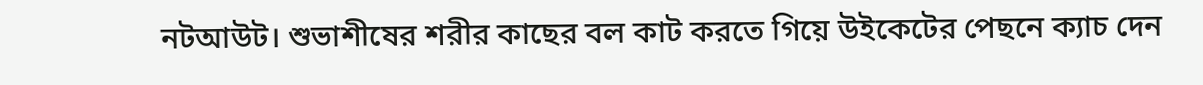নটআউট। শুভাশীষের শরীর কাছের বল কাট করতে গিয়ে উইকেটের পেছনে ক্যাচ দেন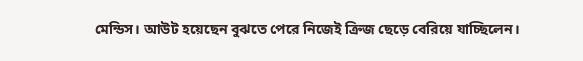মেন্ডিস। আউট হয়েছেন বুঝতে পেরে নিজেই ক্রিজ ছেড়ে বেরিয়ে যাচ্ছিলেন।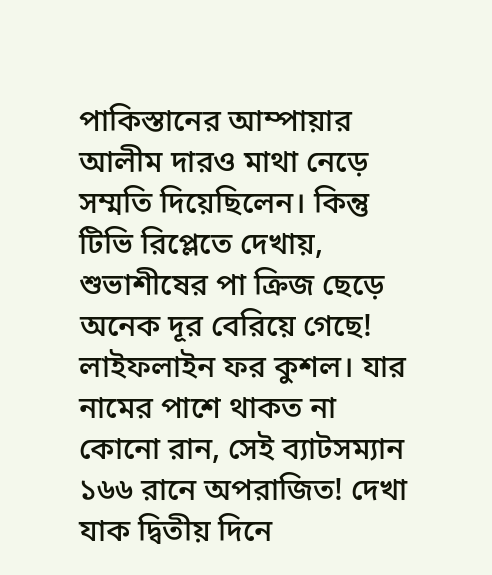পাকিস্তানের আম্পায়ার আলীম দারও মাথা নেড়ে সম্মতি দিয়েছিলেন। কিন্তু টিভি রিপ্লেতে দেখায়, শুভাশীষের পা ক্রিজ ছেড়ে অনেক দূর বেরিয়ে গেছে! লাইফলাইন ফর কুশল। যার নামের পাশে থাকত না কোনো রান, সেই ব্যাটসম্যান ১৬৬ রানে অপরাজিত! দেখা যাক দ্বিতীয় দিনে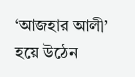‘আজহার আলী’ হয়ে উঠেন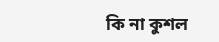কি না কুশল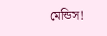মেন্ডিস!